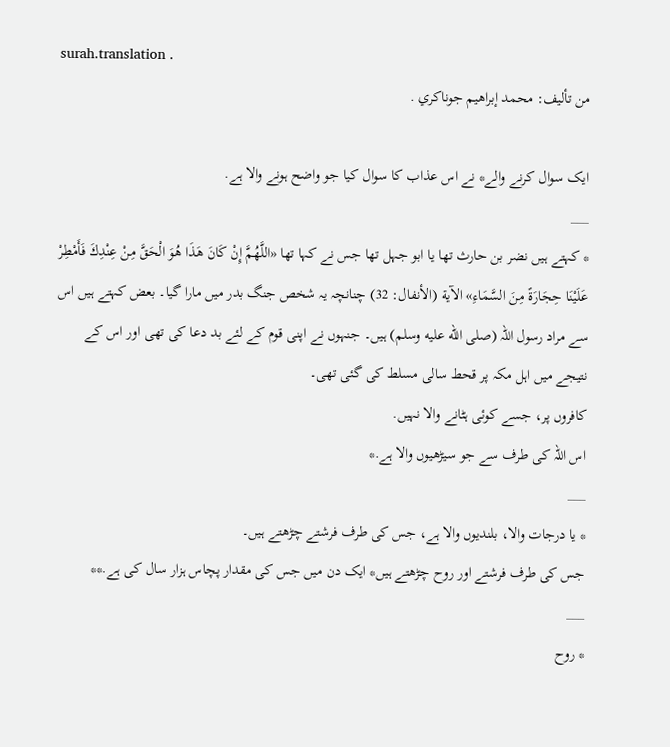surah.translation .
من تأليف: محمد إبراهيم جوناكري .

ایک سوال کرنے والے* نے اس عذاب کا سوال کیا جو واضح ہونے والا ہے.
___
* کہتے ہیں نضر بن حارث تھا یا ابو جہل تھا جس نے کہا تھا «اللَّهُمَّ إِنْ كَانَ هَذَا هُوَ الْحَقَّ مِنْ عِنْدِكَ فَأَمْطِرْ عَلَيْنَا حِجَارَةً مِنَ السَّمَاءِ» الآية (الأنفال: 32) چنانچہ یہ شخص جنگ بدر میں مارا گیا۔ بعض کہتے ہیں اس سے مراد رسول اللہ (صلى الله عليه وسلم) ہیں۔ جنہوں نے اپنی قوم کے لئے بد دعا کی تھی اور اس کے نتیجے میں اہل مکہ پر قحط سالی مسلط کی گئی تھی۔
کافروں پر، جسے کوئی ہٹانے والا نہیں.
اس اللہ کی طرف سے جو سیڑھیوں والا ہے.*
___
* یا درجات والا، بلندیوں والا ہے، جس کی طرف فرشتے چڑھتے ہیں۔
جس کی طرف فرشتے اور روح چڑھتے ہیں* ایک دن میں جس کی مقدار پچاس ہزار سال کی ہے.**
___
* روح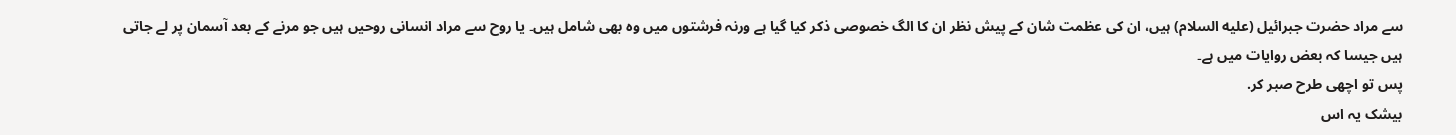سے مراد حضرت جبرائیل (عليه السلام) ہیں، ان کی عظمت شان کے پیش نظر ان کا الگ خصوصی ذکر کیا گیا ہے ورنہ فرشتوں میں وہ بھی شامل ہیں۔ یا روح سے مراد انسانی روحیں ہیں جو مرنے کے بعد آسمان پر لے جاتی ہیں جیسا کہ بعض روایات میں ہے۔
پس تو اچھی طرح صبر کر.
بیشک یہ اس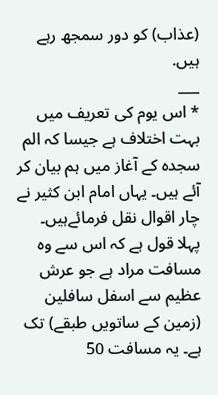(عذاب) کو دور سمجھ رہے ہیں.
___
* اس یوم کی تعریف میں بہت اختلاف ہے جیسا کہ الم سجدہ کے آغاز میں ہم بیان کر آئے ہیں۔ یہاں امام ابن کثیر نے چار اقوال نقل فرمائےہیں۔ پہلا قول ہے کہ اس سے وہ مسافت مراد ہے جو عرش عظیم سے اسفل سافلین (زمین کے ساتویں طبقے) تک ہے۔ یہ مسافت 50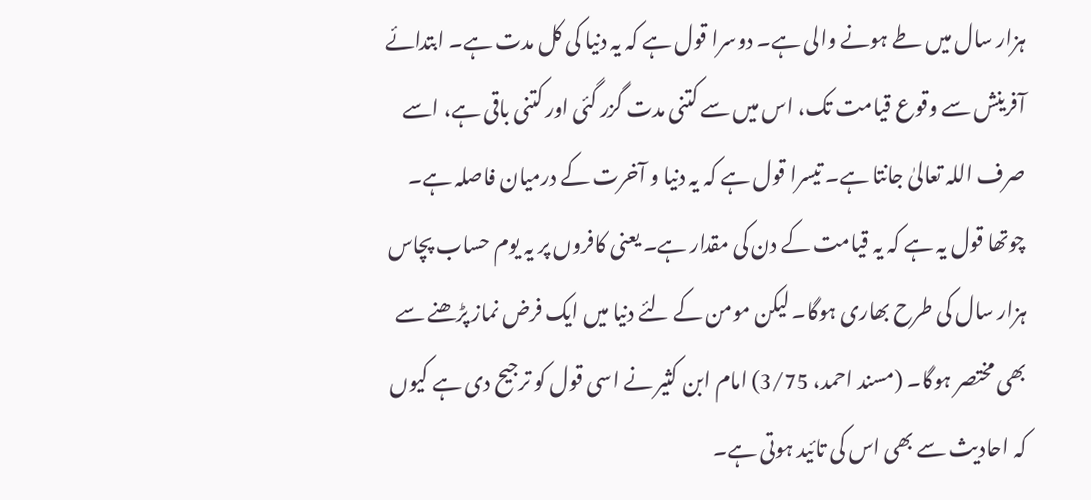ہزار سال میں طے ہونے والی ہے۔ دوسرا قول ہے کہ یہ دنیا کی کل مدت ہے۔ ابتدائے آفرینش سے وقوع قیامت تک، اس میں سے کتنی مدت گزر گئی اور کتنی باقی ہے، اسے صرف اللہ تعالیٰ جانتا ہے۔ تیسرا قول ہے کہ یہ دنیا و آخرت کے درمیان فاصلہ ہے۔ چوتھا قول یہ ہے کہ یہ قیامت کے دن کی مقدار ہے۔ یعنی کافروں پر یہ یوم حساب پچاس ہزار سال کی طرح بھاری ہوگا۔ لیکن مومن کے لئے دنیا میں ایک فرض نماز پڑھنے سے بھی مختصر ہوگا۔ (مسند احمد، 3/75) امام ابن کثیر نے اسی قول کو ترجیح دی ہے کیوں کہ احادیث سے بھی اس کی تائید ہوتی ہے۔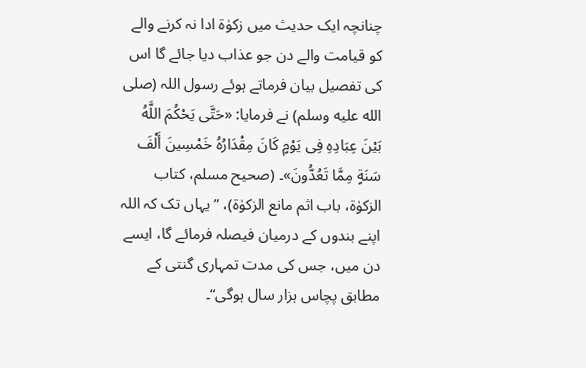چنانچہ ایک حدیث میں زکوٰۃ ادا نہ کرنے والے کو قیامت والے دن جو عذاب دیا جائے گا اس کی تفصیل بیان فرماتے ہوئے رسول اللہ (صلى الله عليه وسلم) نے فرمایا: «حَتَّى يَحْكُمَ اللَّهُ بَيْنَ عِبَادِهِ فِى يَوْمٍ كَانَ مِقْدَارُهُ خَمْسِينَ أَلْفَ سَنَةٍ مِمَّا تَعُدُّونَ»۔ (صحیح مسلم، کتاب الزکوٰۃ، باب اثم مانع الزکوٰۃ)، ”یہاں تک کہ اللہ اپنے بندوں کے درمیان فیصلہ فرمائے گا، ایسے دن میں، جس کی مدت تمہاری گنتی کے مطابق پچاس ہزار سال ہوگی“۔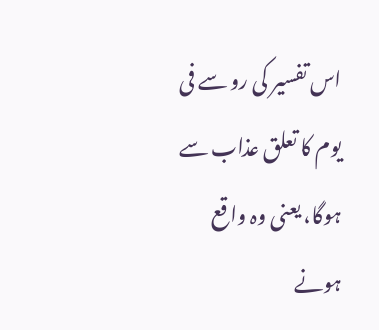اس تفسیر کی رو سے فی یوم کا تعلق عذاب سے ہوگا، یعنی وہ واقع ہونے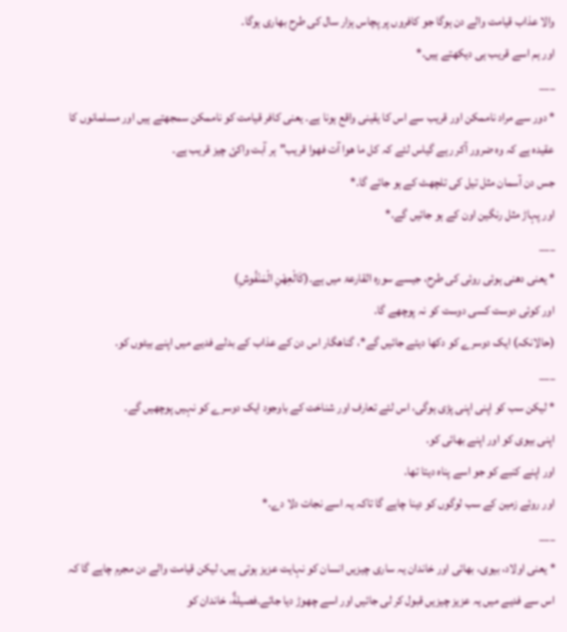والا عذاب قیامت والے دن ہوگا جو کافروں پر پچاس ہزار سال کی طرح بھاری ہوگا۔
اور ہم اسے قریب ہی دیکھتے ہیں.*
___
* دور سے مراد ناممکن اور قریب سے اس کا یقینی واقع ہونا ہے۔ یعنی کافر قیامت کو ناممکن سمجھتے ہیں اور مسلمانوں کا عقیدہ ہے کہ وہ ضرور آکر رہے گیاس لئے کہ کل ما ھوا آت فھوا قریب"ہر آبت واکئ چیز قریب ہے۔
جس دن آسمان مثل تیل کی تلچھٹ کے ہو جائے گا.*
اور پہاڑ مثل رنگین اون کے ہو جائیں گے.*
___
* یعنی دھنی ہوئی روئی کی طرح، جیسے سورہ القارعۃ میں ہے۔(كَالْعِهْنِ الْمَنْفُوشِ)
اور کوئی دوست کسی دوست کو نہ پوچھے گا.
(حالانکہ) ایک دوسرے کو دکھا دیئے جائیں گے*، گناهگار اس دن کے عذاب کے بدلے فدیے میں اپنے بیٹوں کو.
___
* لیکن سب کو اپنی اپنی پڑی ہوگی، اس لئے تعارف اور شناخت کے باوجود ایک دوسرے کو نہیں پوچھیں گے۔
اپنی بیوی کو اور اپنے بھائی کو.
اور اپنے کنبے کو جو اسے پناه دیتا تھا.
اور روئے زمین کے سب لوگوں کو دینا چاہے گا تاکہ یہ اسے نجات دلا دے.*
___
* یعنی اولاد، بیوی، بھائی اور خاندان یہ ساری چیزیں انسان کو نہایت عزیز ہوتی ہیں، لیکن قیامت والے دن مجرم چاہے گا کہ اس سے فدیے میں یہ عزیز چیزیں قبول کر لی جائیں اور اسے چھوڑ دیا جائے۔فصيلةٌ، خاندان کو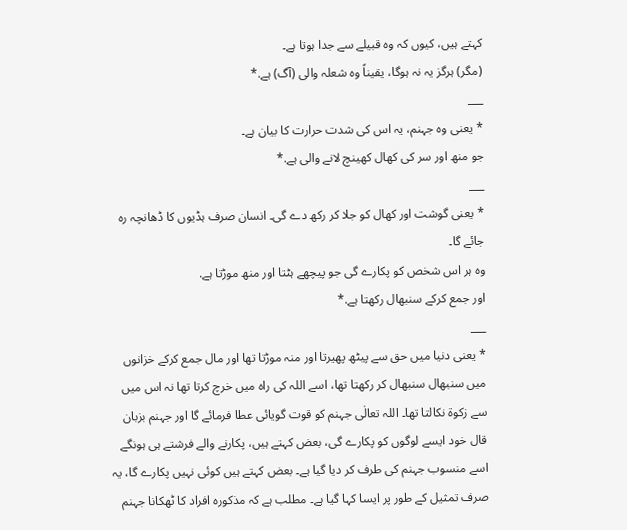کہتے ہیں، کیوں کہ وہ قبیلے سے جدا ہوتا ہے۔
(مگر) ہرگز یہ نہ ہوگا، یقیناً وه شعلہ والی (آگ) ہے.*
___
* یعنی وہ جہنم، یہ اس کی شدت حرارت کا بیان ہے۔
جو منھ اور سر کی کھال کھینچ لانے والی ہے.*
___
* یعنی گوشت اور کھال کو جلا کر رکھ دے گی۔ انسان صرف ہڈیوں کا ڈھانچہ رہ جائے گا۔
وه ہر اس شخص کو پکارے گی جو پیچھے ہٹتا اور منھ موڑتا ہے.
اور جمع کرکے سنبھال رکھتا ہے.*
___
* یعنی دنیا میں حق سے پیٹھ پھیرتا اور منہ موڑتا تھا اور مال جمع کرکے خزانوں میں سنبھال سنبھال کر رکھتا تھا، اسے اللہ کی راہ میں خرچ کرتا تھا نہ اس میں سے زکوۃ نکالتا تھا۔ اللہ تعالٰی جہنم کو قوت گویائی عطا فرمائے گا اور جہنم بزبان قال خود ایسے لوگوں کو پکارے گی، بعض کہتے ہیں، پکارنے والے فرشتے ہی ہونگے اسے منسوب جہنم کی طرف کر دیا گیا ہے۔ بعض کہتے ہیں کوئی نہیں پکارے گا، یہ صرف تمثیل کے طور پر ایسا کہا گیا ہے۔ مطلب ہے کہ مذکورہ افراد کا ٹھکانا جہنم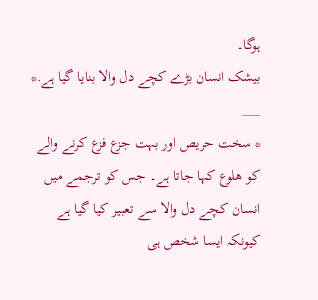ہوگا۔
بیشک انسان بڑے کچے دل والا بنایا گیا ہے.*
___
* سخت حریص اور بہت جزع فزع کرنے والے کو ھلوع کہا جاتا ہے۔ جس کو ترجمے میں انسان کچے دل والا سے تعبیر کیا گیا ہے کیونکہ ایسا شخص ہی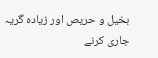بخیل و حریص اور زیادہ گریہ جاری کرنے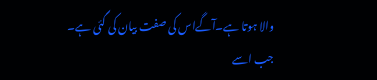والا ہوتا ہے۔آگےاس کی صفت بیان کی گئی ہے۔
جب اسے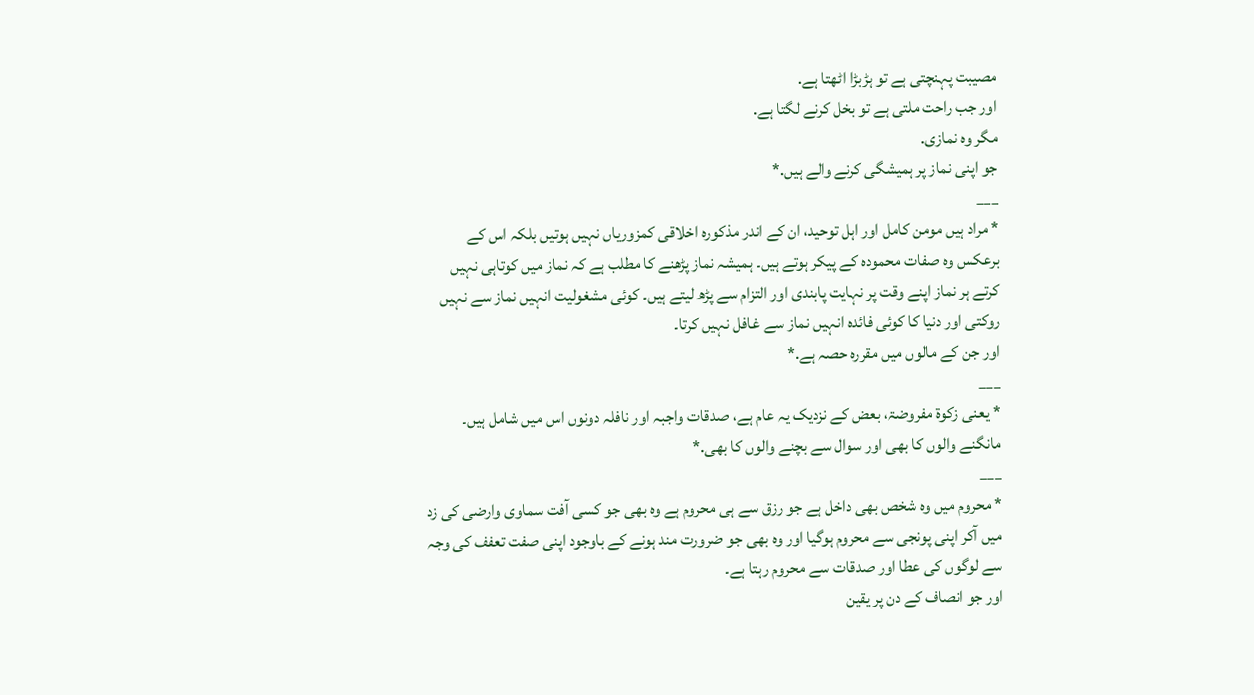مصیبت پہنچتی ہے تو ہڑبڑا اٹھتا ہے.
اور جب راحت ملتی ہے تو بخل کرنے لگتا ہے.
مگر وه نمازی.
جو اپنی نماز پر ہمیشگی کرنے والے ہیں.*
___
* مراد ہیں مومن کامل اور اہل توحید، ان کے اندر مذکورہ اخلاقی کمزوریاں نہیں ہوتیں بلکہ اس کے برعکس وہ صفات محمودہ کے پیکر ہوتے ہیں۔ ہمیشہ نماز پڑھنے کا مطلب ہے کہ نماز میں کوتاہی نہیں کرتے ہر نماز اپنے وقت پر نہایت پابندی اور التزام سے پڑھ لیتے ہیں۔ کوئی مشغولیت انہیں نماز سے نہیں روکتی اور دنیا کا کوئی فائدہ انہیں نماز سے غافل نہیں کرتا۔
اور جن کے مالوں میں مقرره حصہ ہے.*
___
* یعنی زکوۃ مفروضۃ، بعض کے نزدیک یہ عام ہے، صدقات واجبہ اور نافلہ دونوں اس میں شامل ہیں۔
مانگنے والوں کا بھی اور سوال سے بچنے والوں کا بھی.*
___
* محروم میں وہ شخص بھی داخل ہے جو رزق سے ہی محروم ہے وہ بھی جو کسی آفت سماوی وارضی کی زد میں آکر اپنی پونجی سے محروم ہوگیا اور وہ بھی جو ضرورت مند ہونے کے باوجود اپنی صفت تعفف کی وجہ سے لوگوں کی عطا اور صدقات سے محروم رہتا ہے۔
اور جو انصاف کے دن پر یقین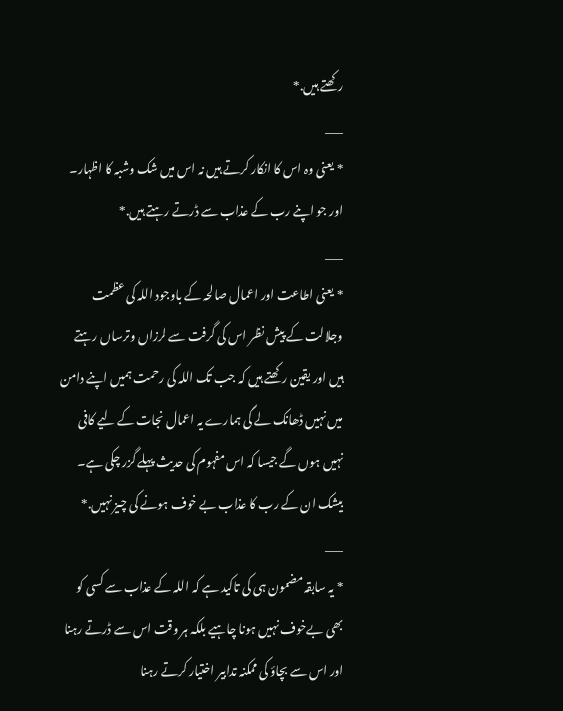رکھتے ہیں.*
___
* یعنی وہ اس کا انکار کرتے ہیں نہ اس میں شک وشبہ کا اظہار۔
اور جو اپنے رب کے عذاب سے ڈرتے رہتے ہیں.*
___
* یعنی اطاعت اور اعمال صالحہ کے باوجود اللہ کی عظمت وجلالت کے پیش نظر اس کی گرفت سے لرزاں وترساں رہتے ہیں اور یقین رکھتے ہیں کہ جب تک اللہ کی رحمت ہمیں اپنے دامن میں نہیں ڈھانک لے گی ہمارے یہ اعمال نجات کے لیے کافی نہیں ہوں گے جیسا کہ اس مفہوم کی حدیث پہلے گزر چکی ہے۔
بیشک ان کے رب کا عذاب بے خوف ہونے کی چیز نہیں.*
___
* یہ سابقہ مضمون ہی کی تاکید ہے کہ اللہ کے عذاب سے کسی کو بھی بےخوف نہیں ہونا چاہیے بلکہ ہر وقت اس سے ڈرتے رہنا اور اس سے بچاؤ کی ممکنہ تدابیر اختیار کرتے رہنا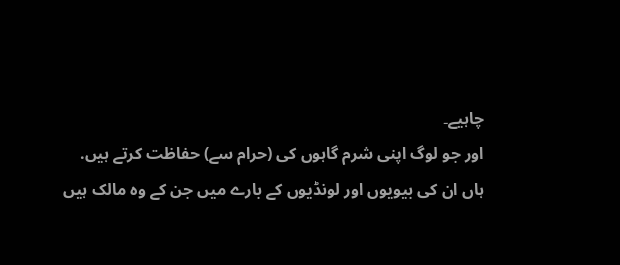چاہیے۔
اور جو لوگ اپنی شرم گاہوں کی (حرام سے) حفاظت کرتے ہیں.
ہاں ان کی بیویوں اور لونڈیوں کے بارے میں جن کے وه مالک ہیں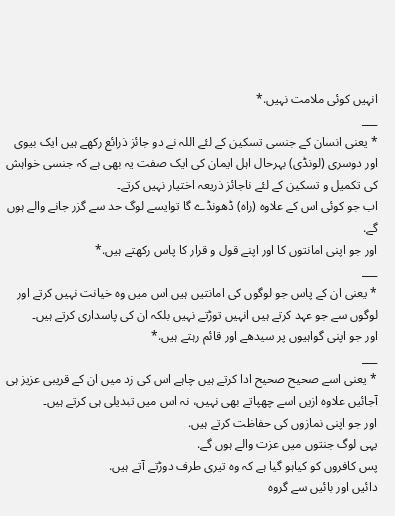انہیں کوئی ملامت نہیں.*
___
* یعنی انسان کے جنسی تسکین کے لئے اللہ نے دو جائز ذرائع رکھے ہیں ایک بیوی اور دوسری (لونڈی) بہرحال اہل ایمان کی ایک صفت یہ بھی ہے کہ جنسی خواہش کی تکمیل و تسکین کے لئے ناجائز ذریعہ اختیار نہیں کرتے۔
اب جو کوئی اس کے علاوه (راه) ڈھونڈے گا توایسے لوگ حد سے گزر جانے والے ہوں گے.
اور جو اپنی امانتوں کا اور اپنے قول و قرار کا پاس رکھتے ہیں.*
___
* یعنی ان کے پاس جو لوگوں کی امانتیں ہیں اس میں وہ خیانت نہیں کرتے اور لوگوں سے جو عہد کرتے ہیں انہیں توڑتے نہیں بلکہ ان کی پاسداری کرتے ہیں۔
اور جو اپنی گواہیوں پر سیدھے اور قائم رہتے ہیں.*
___
* یعنی اسے صحیح صحیح ادا کرتے ہیں چاہے اس کی زد میں ان کے قریبی عزیز ہی آجائیں علاوہ ازیں اسے چھپاتے بھی نہیں، نہ اس میں تبدیلی ہی کرتے ہیں۔
اور جو اپنی نمازوں کی حفاظت کرتے ہیں.
یہی لوگ جنتوں میں عزت والے ہوں گے.
پس کافروں کو کیاہو گیا ہے کہ وه تیری طرف دوڑتے آتے ہیں.
دائیں اور بائیں سے گروه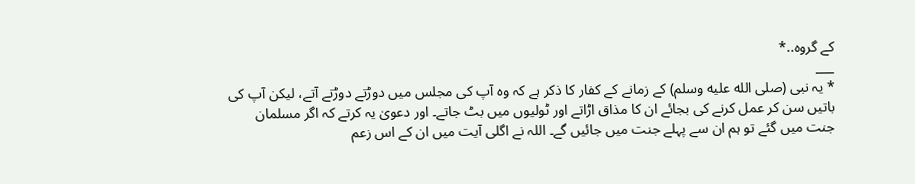کے گروه..*
___
* یہ نبی (صلى الله عليه وسلم) کے زمانے کے کفار کا ذکر ہے کہ وہ آپ کی مجلس میں دوڑتے دوڑتے آتے، لیکن آپ کی باتیں سن کر عمل کرنے کی بجائے ان کا مذاق اڑاتے اور ٹولیوں میں بٹ جاتے۔ اور دعویٰ یہ کرتے کہ اگر مسلمان جنت میں گئے تو ہم ان سے پہلے جنت میں جائیں گے۔ اللہ نے اگلی آیت میں ان کے اس زعم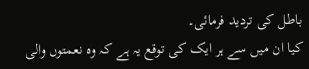باطل کی تردید فرمائی۔
کیا ان میں سے ہر ایک کی توقع یہ ہے کہ وه نعمتوں والی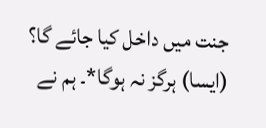جنت میں داخل کیا جائے گا؟
(ایسا) ہرگز نہ ہوگا*۔ ہم نے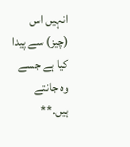انہیں اس (چیز) سے پیدا کیا ہے جسے وه جانتے ہیں.**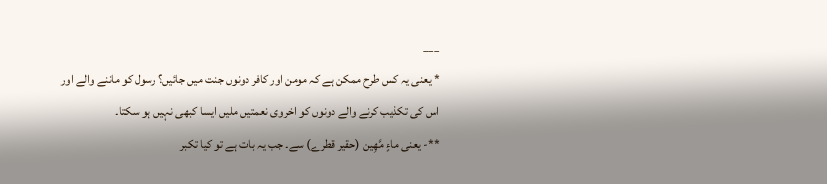___
* یعنی یہ کس طرح ممکن ہے کہ مومن اور کافر دونوں جنت میں جائیں؟ رسول کو ماننے والے اور اس کی تکذیب کرنے والے دونوں کو اخروی نعمتیں ملیں ایسا کبھی نہیں ہو سکتا۔
**- یعنی ماءٍ مَّهِين (حقیر قطرے) سے۔ جب یہ بات ہے تو کیا تکبر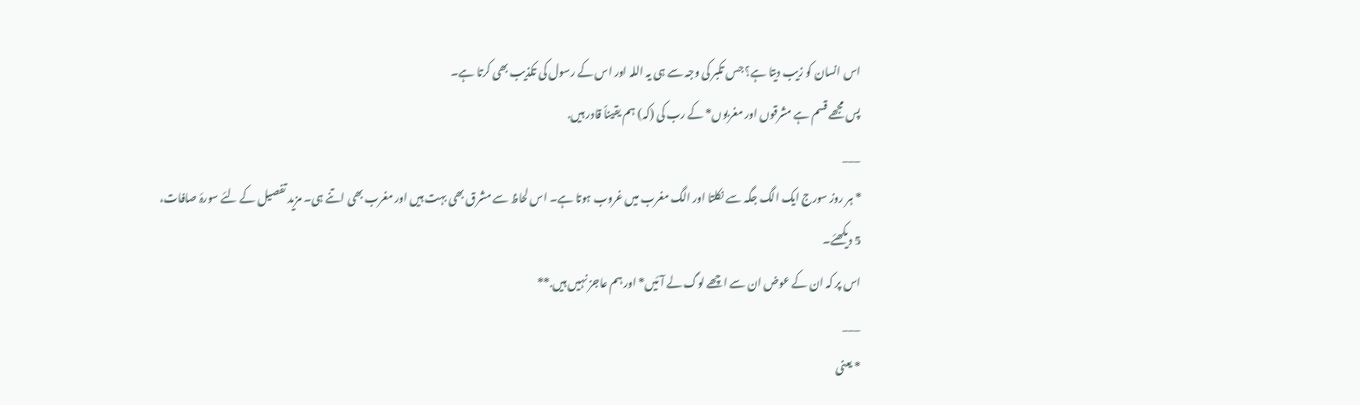اس انسان کو زیب دیتا ہے؟ جس تکبر کی وجہ سے ہی یہ اللہ اور اس کے رسول کی تکذیب بھی کرتا ہے۔
پس مجھے قسم ہے مشرقوں اور مغربوں* کے رب کی (کہ) ہم یقیناً قادر ہیں.
___
* ہر روز سورج ایک الگ جگہ سے نکلتا اور الگ مغرب میں غروب ہوتا ہے۔ اس لحاظ سے مشرق بھی بہت ہیں اور مغرب بھی اتنے ہی۔ مزید تفصیل کے لئے سورۂ صافات، 5 دیکھئے۔
اس پر کہ ان کے عوض ان سے اچھے لوگ لے آئیں* اور ہم عاجز نہیں ہیں.**
___
* یعنی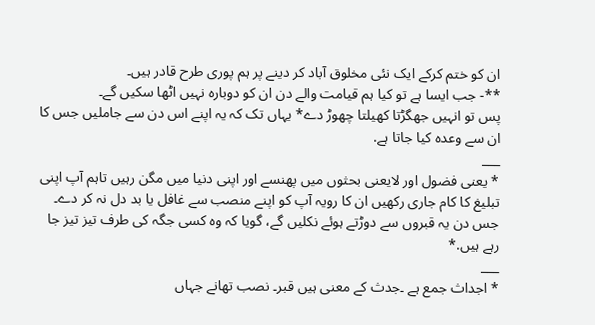ان کو ختم کرکے ایک نئی مخلوق آباد کر دینے پر ہم پوری طرح قادر ہیں۔
**- جب ایسا ہے تو کیا ہم قیامت والے دن ان کو دوبارہ نہیں اٹھا سکیں گے۔
پس تو انہیں جھگڑتا کھیلتا چھوڑ دے* یہاں تک کہ یہ اپنے اس دن سے جاملیں جس کا ان سے وعده کیا جاتا ہے.
___
* یعنی فضول اور لایعنی بحثوں میں پھنسے اور اپنی دنیا میں مگن رہیں تاہم آپ اپنی تبلیغ کا کام جاری رکھیں ان کا رویہ آپ کو اپنے منصب سے غافل یا بد دل نہ کر دے۔
جس دن یہ قبروں سے دوڑتے ہوئے نکلیں گے، گویا کہ وه کسی جگہ کی طرف تیز تیز جا رہے ہیں.*
___
* اجداث جمع ہے ۔جدث کے معنی ہیں قبر۔ نصب تھانے جہاں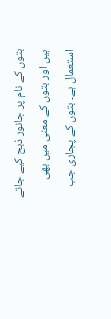بتوں کے نام پر جانور ذبح کیے جاتے ہیں اور بتوں کے معنی میں بھی استعمال ہے۔ بتوں کے پجاری جب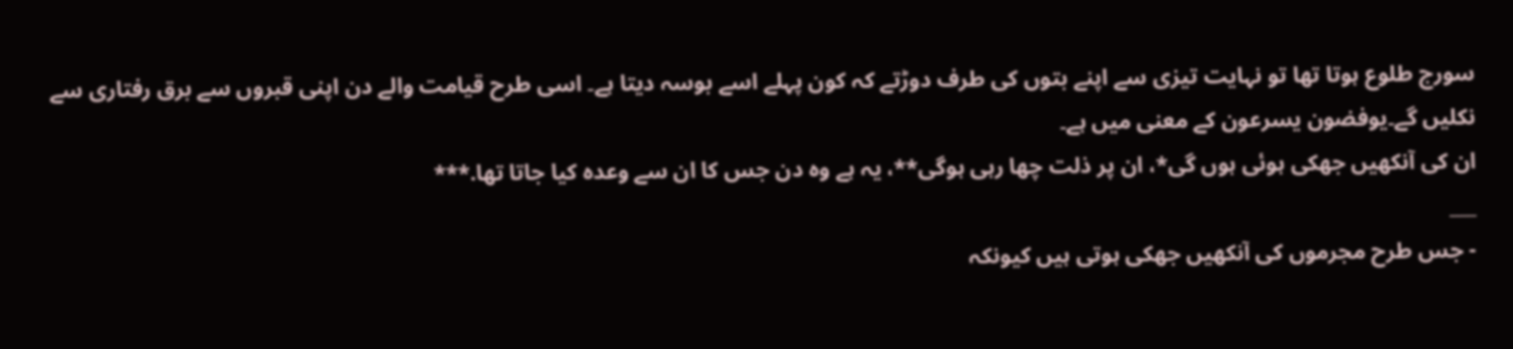سورج طلوع ہوتا تھا تو نہایت تیزی سے اپنے بتوں کی طرف دوڑتے کہ کون پہلے اسے بوسہ دیتا ہے۔ اسی طرح قیامت والے دن اپنی قبروں سے برق رفتاری سے نکلیں گے۔یوفضون یسرعون کے معنی میں ہے۔
ان کی آنکھیں جھکی ہوئی ہوں گی*، ان پر ذلت چھا رہی ہوگی**، یہ ہے وه دن جس کا ان سے وعده کیا جاتا تھا.***
___
- جس طرح مجرموں کی آنکھیں جھکی ہوتی ہیں کیونکہ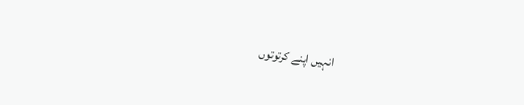انہیں اپنے کرتوتوں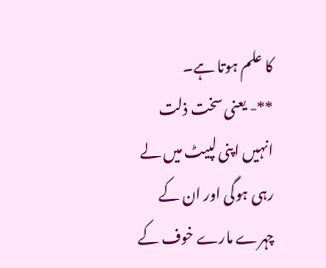کا علم ہوتا ہے۔
**- یعنی سخت ذلت انہیں اپنی لپیٹ میں لے رہی ہوگی اور ان کے چہرے مارے خوف کے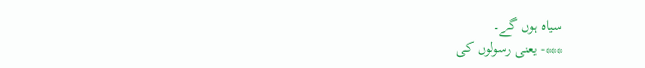سیاہ ہوں گے۔
***- یعنی رسولوں کی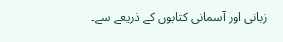زبانی اور آسمانی کتابوں کے ذریعے سے۔